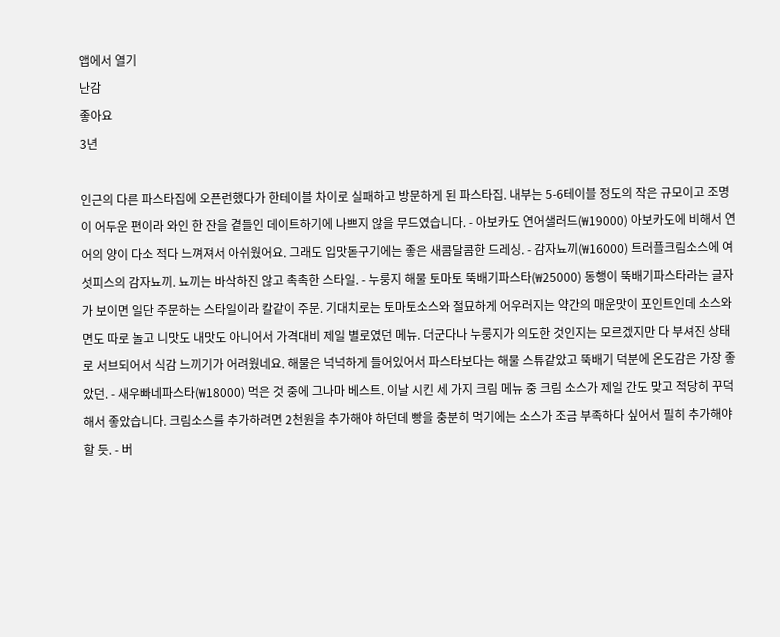앱에서 열기
난감
좋아요
3년

인근의 다른 파스타집에 오픈런했다가 한테이블 차이로 실패하고 방문하게 된 파스타집. 내부는 5-6테이블 정도의 작은 규모이고 조명이 어두운 편이라 와인 한 잔을 곁들인 데이트하기에 나쁘지 않을 무드였습니다. - 아보카도 연어샐러드(₩19000) 아보카도에 비해서 연어의 양이 다소 적다 느껴져서 아쉬웠어요. 그래도 입맛돋구기에는 좋은 새콤달콤한 드레싱. - 감자뇨끼(₩16000) 트러플크림소스에 여섯피스의 감자뇨끼. 뇨끼는 바삭하진 않고 촉촉한 스타일. - 누룽지 해물 토마토 뚝배기파스타(₩25000) 동행이 뚝배기파스타라는 글자가 보이면 일단 주문하는 스타일이라 칼같이 주문. 기대치로는 토마토소스와 절묘하게 어우러지는 약간의 매운맛이 포인트인데 소스와 면도 따로 놀고 니맛도 내맛도 아니어서 가격대비 제일 별로였던 메뉴. 더군다나 누룽지가 의도한 것인지는 모르겠지만 다 부셔진 상태로 서브되어서 식감 느끼기가 어려웠네요. 해물은 넉넉하게 들어있어서 파스타보다는 해물 스튜같았고 뚝배기 덕분에 온도감은 가장 좋았던. - 새우빠네파스타(₩18000) 먹은 것 중에 그나마 베스트. 이날 시킨 세 가지 크림 메뉴 중 크림 소스가 제일 간도 맞고 적당히 꾸덕해서 좋았습니다. 크림소스를 추가하려면 2천원을 추가해야 하던데 빵을 충분히 먹기에는 소스가 조금 부족하다 싶어서 필히 추가해야 할 듯. - 버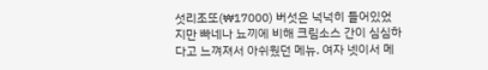섯리조또(₩17000) 버섯은 넉넉히 들어있었지만 빠네나 뇨끼에 비해 크림소스 간이 심심하다고 느껴져서 아쉬웠던 메뉴. 여자 넷이서 메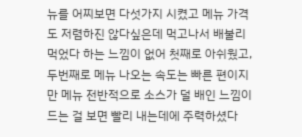뉴를 어찌보면 다섯가지 시켰고 메뉴 가격도 저렴하진 않다싶은데 먹고나서 배불리 먹었다 하는 느낌이 없어 첫째로 아쉬웠고, 두번째로 메뉴 나오는 속도는 빠른 편이지만 메뉴 전반적으로 소스가 덜 배인 느낌이 드는 걸 보면 빨리 내는데에 주력하셨다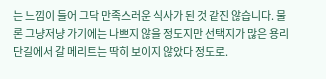는 느낌이 들어 그닥 만족스러운 식사가 된 것 같진 않습니다. 물론 그냥저냥 가기에는 나쁘지 않을 정도지만 선택지가 많은 용리단길에서 갈 메리트는 딱히 보이지 않았다 정도로.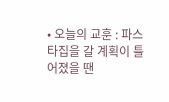• 오늘의 교훈 : 파스타집을 갈 계획이 틀어졌을 땐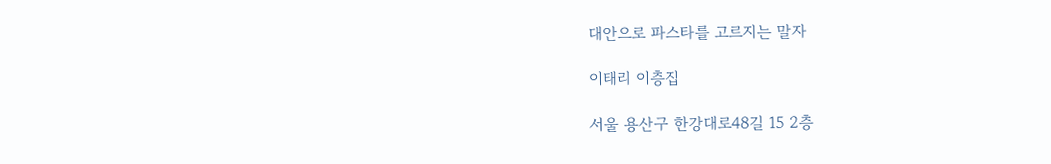대안으로 파스타를 고르지는 말자

이태리 이층집

서울 용산구 한강대로48길 15 2층